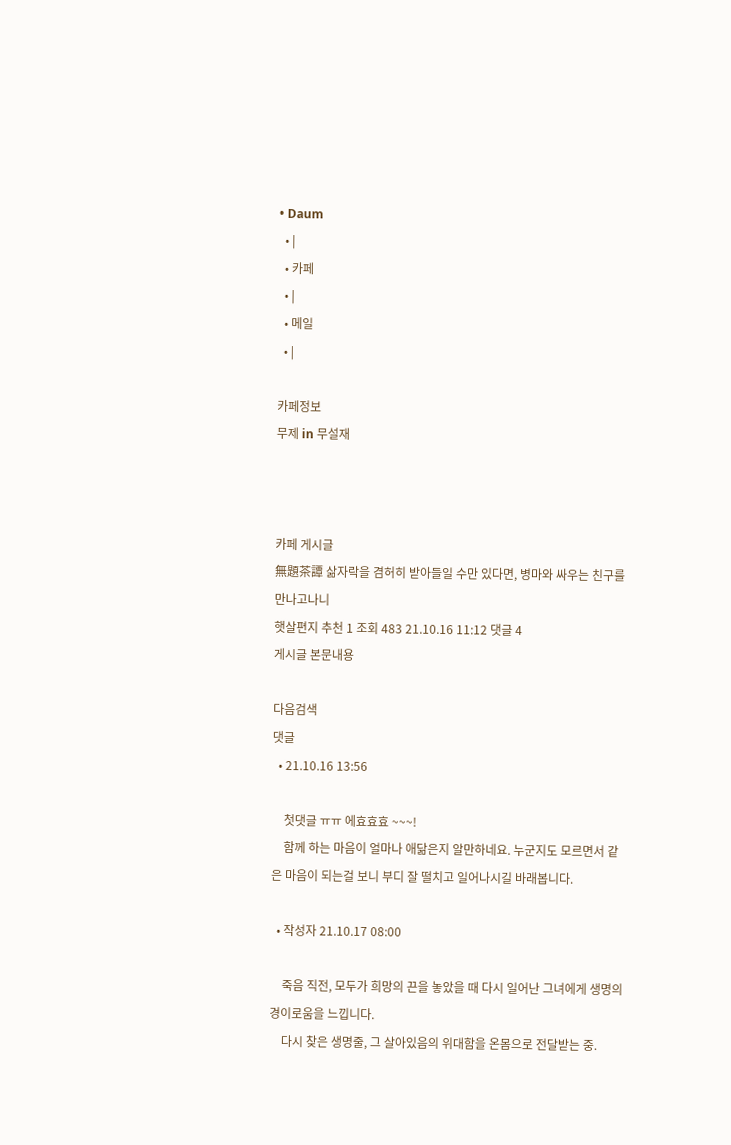• Daum
  • |
  • 카페
  • |
  • 메일
  • |

카페정보
무제 in 무설재



카페 게시글
無題茶譚 삶자락을 겸허히 받아들일 수만 있다면, 병마와 싸우는 친구를 만나고나니
햇살편지 추천 1 조회 483 21.10.16 11:12 댓글 4
게시글 본문내용

다음검색
댓글
  • 21.10.16 13:56

    첫댓글 ㅠㅠ 에효효효 ~~~!
    함께 하는 마음이 얼마나 애닮은지 알만하네요. 누군지도 모르면서 같은 마음이 되는걸 보니 부디 잘 떨치고 일어나시길 바래봅니다.

  • 작성자 21.10.17 08:00

    죽음 직전, 모두가 희망의 끈을 놓았을 때 다시 일어난 그녀에게 생명의 경이로움을 느낍니다.
    다시 찾은 생명줄, 그 살아있음의 위대함을 온몸으로 전달받는 중.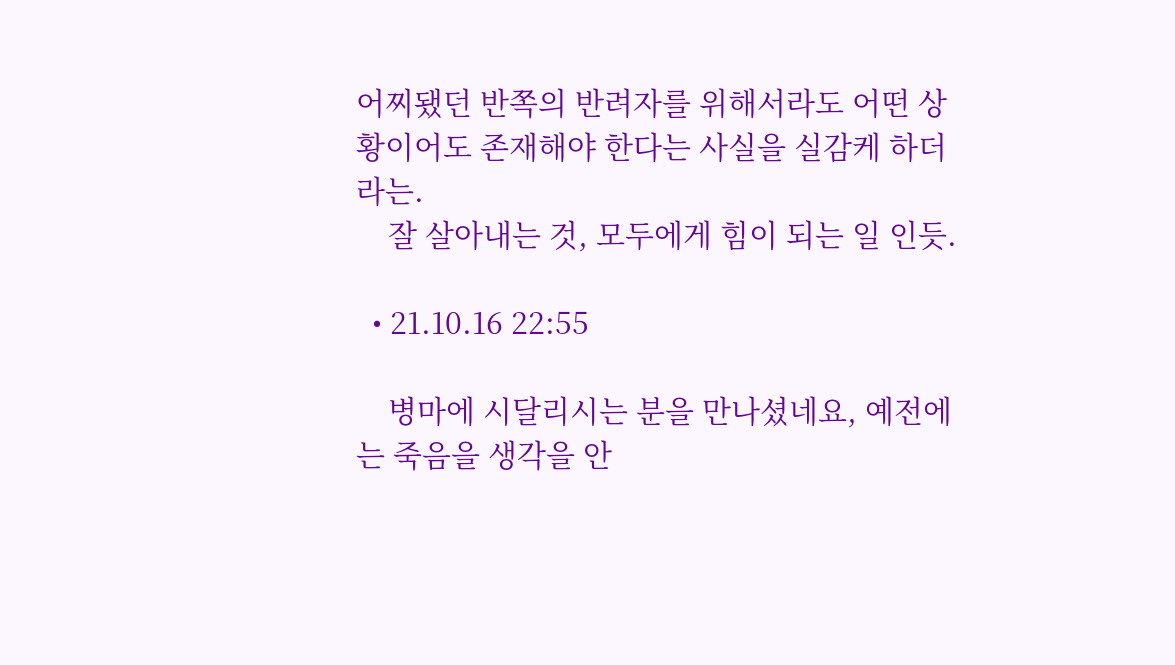어찌됐던 반쪽의 반려자를 위해서라도 어떤 상황이어도 존재해야 한다는 사실을 실감케 하더라는.
    잘 살아내는 것, 모두에게 힘이 되는 일 인듯.

  • 21.10.16 22:55

    병마에 시달리시는 분을 만나셨네요, 예전에는 죽음을 생각을 안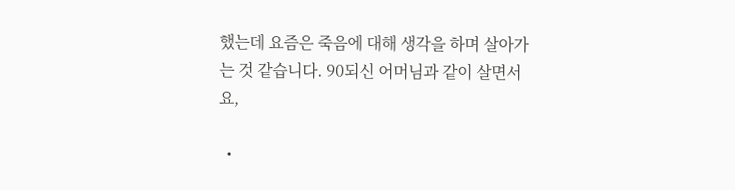했는데 요즘은 죽음에 대해 생각을 하며 살아가는 것 같습니다. 90되신 어머님과 같이 살면서요,

  •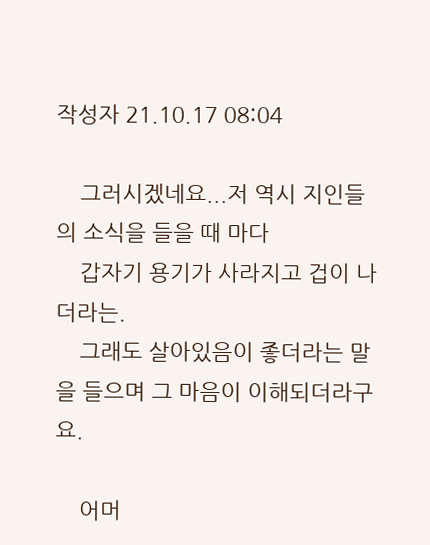작성자 21.10.17 08:04

    그러시겠네요...저 역시 지인들의 소식을 들을 때 마다
    갑자기 용기가 사라지고 겁이 나더라는.
    그래도 살아있음이 좋더라는 말을 들으며 그 마음이 이해되더라구요.

    어머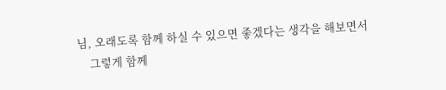님, 오래도록 함께 하실 수 있으면 좋겠다는 생각을 해보면서
    그렇게 함께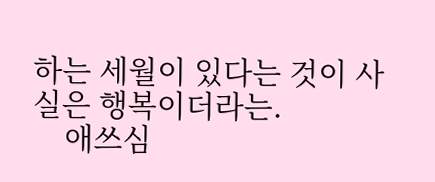하는 세월이 있다는 것이 사실은 행복이더라는.
    애쓰심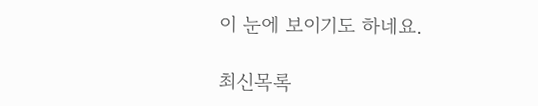이 눈에 보이기도 하네요.

최신목록